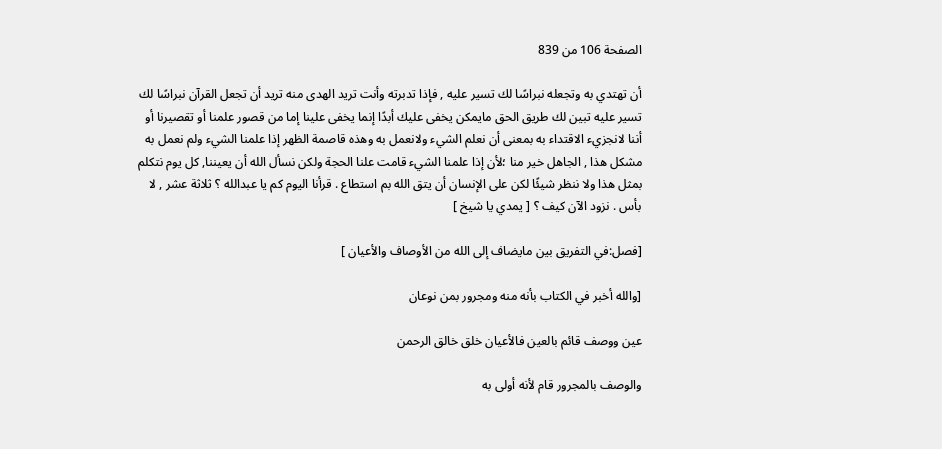الصفحة 106 من 839

أن تهتدي به وتجعله نبراسًا لك تسير عليه , فإذا تدبرته وأنت تريد الهدى منه تريد أن تجعل القرآن نبراسًا لك تسير عليه تبين لك طريق الحق مايمكن يخفى عليك أبدًا إنما يخفى علينا إما من قصور علمنا أو تقصيرنا أو أننا لانجزيء الاقتداء به بمعنى أن نعلم الشيء ولانعمل به وهذه قاصمة الظهر إذا علمنا الشيء ولم نعمل به مشكل هذا , الجاهل خير منا ؛لأن إذا علمنا الشيء قامت علنا الحجة ولكن نسأل الله أن يعيننا, كل يوم نتكلم بمثل هذا ولا ننظر شيئًا لكن على الإنسان أن يتق الله بم استطاع . قرأنا اليوم كم يا عبدالله ؟ ثلاثة عشر , لا بأس . نزود الآن كيف ؟ [ يمدي يا شيخ ]

[فصل:في التفريق بين مايضاف إلى الله من الأوصاف والأعيان ]

[والله أخبر في الكتاب بأنه منه ومجرور بمن نوعان

عين ووصف قائم بالعين فالأعيان خلق خالق الرحمن

والوصف بالمجرور قام لأنه أولى به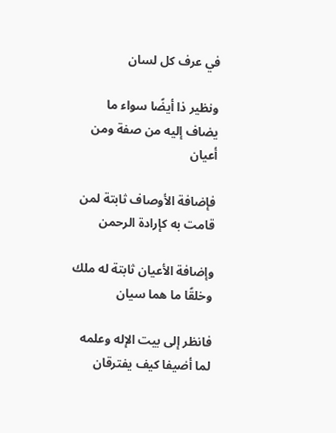في عرف كل لسان

ونظير ذا أيضًا سواء ما يضاف إليه من صفة ومن أعيان

فإضافة الأوصاف ثابتة لمن قامت به كإرادة الرحمن

وإضافة الأعيان ثابتة له ملك وخلقًا ما هما سيان

فانظر إلى بيت الإله وعلمه لما أضيفا كيف يفترقان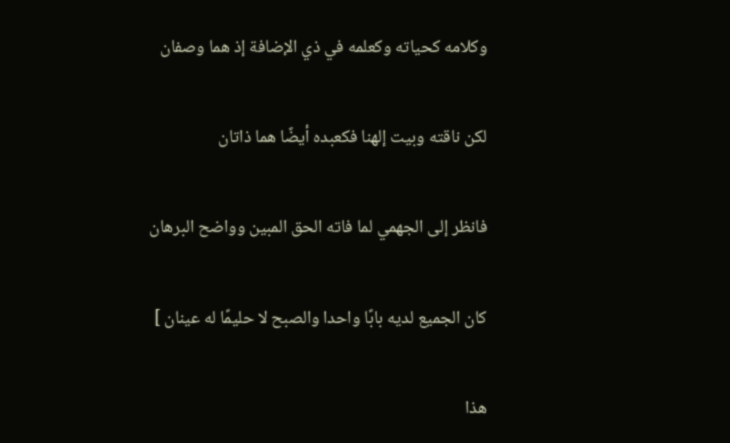وكلامه كحياته وكعلمه في ذي الإضافة إذ هما وصفان

لكن ناقته وبيت إلهنا فكعبده أيضًا هما ذاتان

فانظر إلى الجهمي لما فاته الحق المبين وواضح البرهان

كان الجميع لديه بابًا واحدا والصبح لا حليمًا له عينان ]

هذا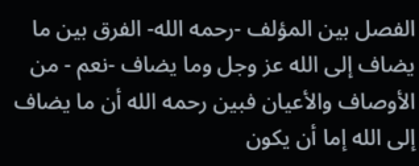الفصل بين المؤلف -رحمه الله- الفرق بين ما يضاف إلى الله عز وجل وما يضاف -نعم - من الأوصاف والأعيان فبين رحمه الله أن ما يضاف إلى الله إما أن يكون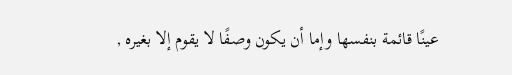عينًا قائمة بنفسها وإما أن يكون وصفًا لا يقوم إلا بغيره ,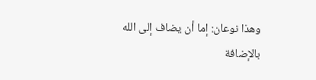وهذا نوعان: إما أن يضاف إلى الله بالإضافة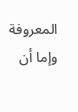المعروفة وإما أن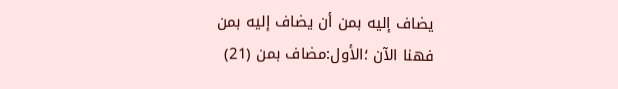يضاف إليه بمن أن يضاف إليه بمن فهنا الآن ؛الأول:مضاف بمن (21)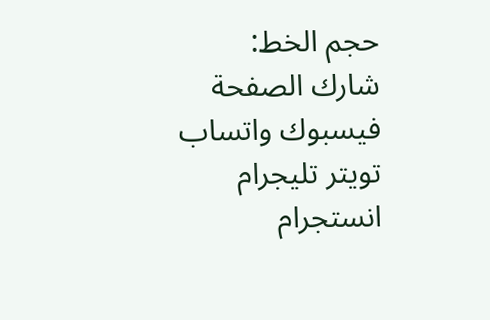حجم الخط:
شارك الصفحة
فيسبوك واتساب تويتر تليجرام انستجرام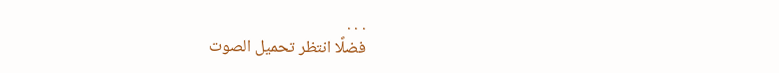. . .
فضلًا انتظر تحميل الصوت